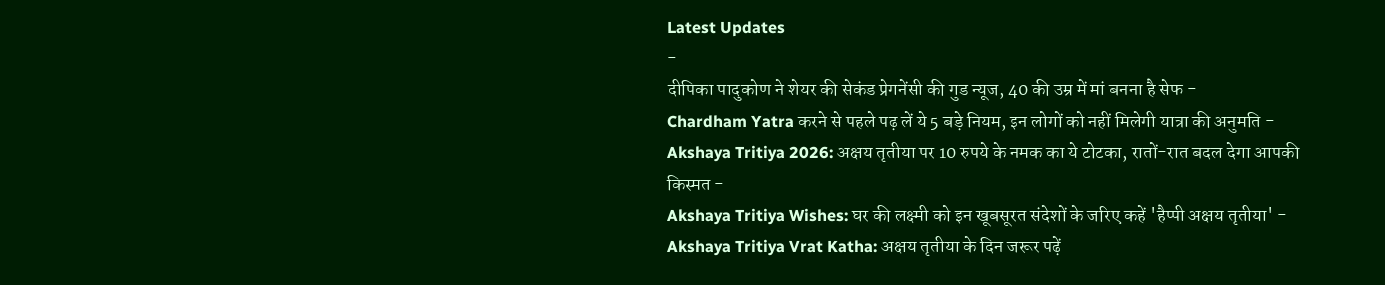Latest Updates
-
दीपिका पादुकोण ने शेयर की सेकंड प्रेगनेंसी की गुड न्यूज, 40 की उम्र में मां बनना है सेफ -
Chardham Yatra करने से पहले पढ़ लें ये 5 बड़े नियम, इन लोगों को नहीं मिलेगी यात्रा की अनुमति -
Akshaya Tritiya 2026: अक्षय तृतीया पर 10 रुपये के नमक का ये टोटका, रातों-रात बदल देगा आपकी किस्मत -
Akshaya Tritiya Wishes: घर की लक्ष्मी को इन खूबसूरत संदेशों के जरिए कहें 'हैप्पी अक्षय तृतीया' -
Akshaya Tritiya Vrat Katha: अक्षय तृतीया के दिन जरूर पढ़ें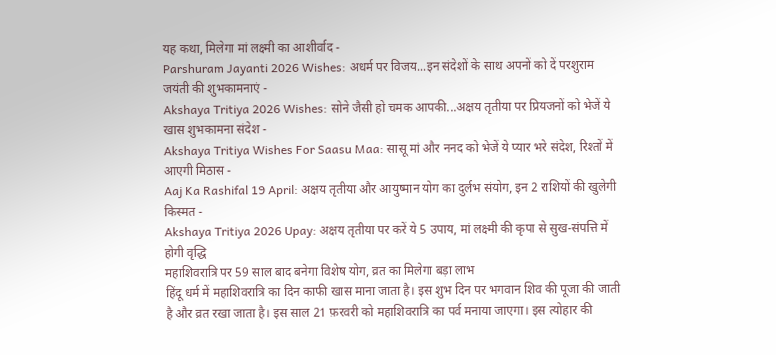यह कथा, मिलेगा मां लक्ष्मी का आशीर्वाद -
Parshuram Jayanti 2026 Wishes: अधर्म पर विजय...इन संदेशों के साथ अपनों को दें परशुराम जयंती की शुभकामनाएं -
Akshaya Tritiya 2026 Wishes: सोने जैसी हो चमक आपकी...अक्षय तृतीया पर प्रियजनों को भेजें ये खास शुभकामना संदेश -
Akshaya Tritiya Wishes For Saasu Maa: सासू मां और ननद को भेजें ये प्यार भरे संदेश, रिश्तों में आएगी मिठास -
Aaj Ka Rashifal 19 April: अक्षय तृतीया और आयुष्मान योग का दुर्लभ संयोग, इन 2 राशियों की खुलेगी किस्मत -
Akshaya Tritiya 2026 Upay: अक्षय तृतीया पर करें ये 5 उपाय, मां लक्ष्मी की कृपा से सुख-संपत्ति में होगी वृद्धि
महाशिवरात्रि पर 59 साल बाद बनेगा विशेष योग, व्रत का मिलेगा बड़ा लाभ
हिंदू धर्म में महाशिवरात्रि का दिन काफी खास माना जाता है। इस शुभ दिन पर भगवान शिव की पूजा की जाती है और व्रत रखा जाता है। इस साल 21 फ़रवरी को महाशिवरात्रि का पर्व मनाया जाएगा। इस त्योहार की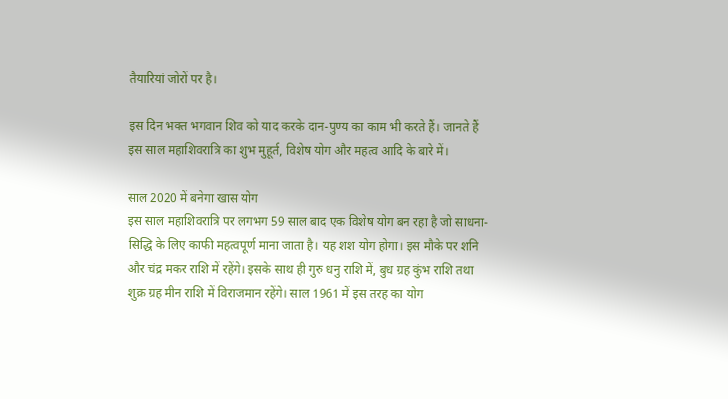तैयारियां जोरों पर है।

इस दिन भक्त भगवान शिव को याद करके दान-पुण्य का काम भी करते हैं। जानते हैं इस साल महाशिवरात्रि का शुभ मुहूर्त, विशेष योग और महत्व आदि के बारे में।

साल 2020 में बनेगा खास योग
इस साल महाशिवरात्रि पर लगभग 59 साल बाद एक विशेष योग बन रहा है जो साधना-सिद्धि के लिए काफी महत्वपूर्ण माना जाता है। यह शश योग होगा। इस मौके पर शनि और चंद्र मकर राशि में रहेंगे। इसके साथ ही गुरु धनु राशि में, बुध ग्रह कुंभ राशि तथा शुक्र ग्रह मीन राशि में विराजमान रहेंगे। साल 1961 में इस तरह का योग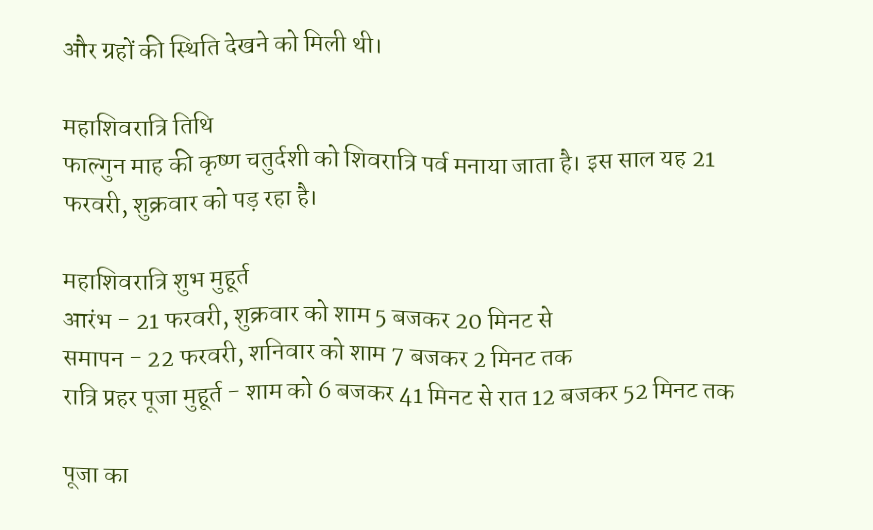और ग्रहों की स्थिति देखने को मिली थी।

महाशिवरात्रि तिथि
फाल्गुन माह की कृष्ण चतुर्दशी को शिवरात्रि पर्व मनाया जाता है। इस साल यह 21 फरवरी, शुक्रवार को पड़ रहा है।

महाशिवरात्रि शुभ मुहूर्त
आरंभ - 21 फरवरी, शुक्रवार को शाम 5 बजकर 20 मिनट से
समापन - 22 फरवरी, शनिवार को शाम 7 बजकर 2 मिनट तक
रात्रि प्रहर पूजा मुहूर्त - शाम को 6 बजकर 41 मिनट से रात 12 बजकर 52 मिनट तक

पूजा का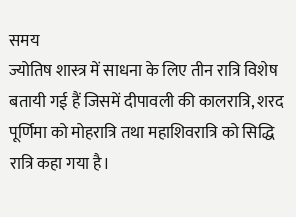समय
ज्योतिष शास्त्र में साधना के लिए तीन रात्रि विशेष बतायी गई हैं जिसमें दीपावली की कालरात्रि, शरद पूर्णिमा को मोहरात्रि तथा महाशिवरात्रि को सिद्धि रात्रि कहा गया है।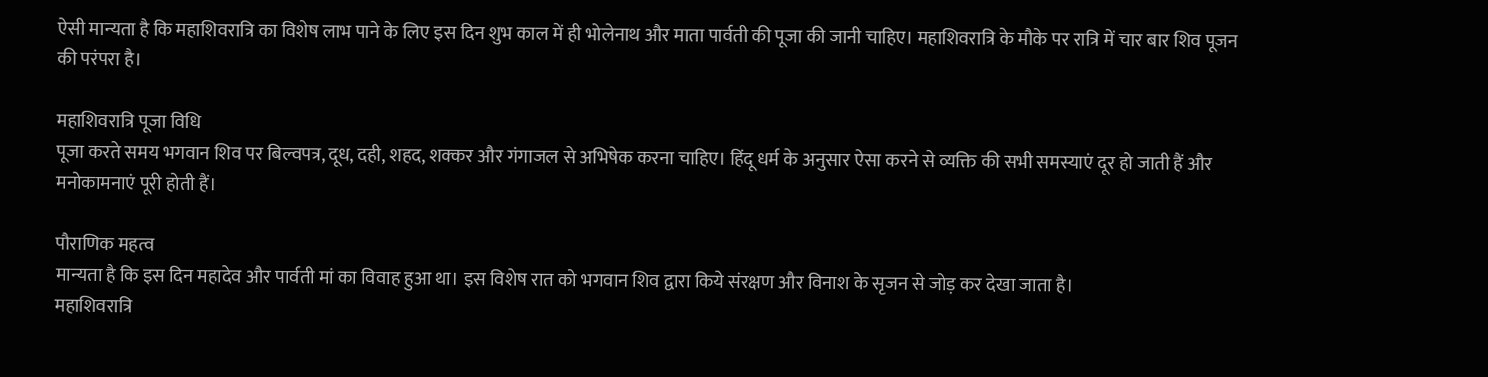ऐसी मान्यता है कि महाशिवरात्रि का विशेष लाभ पाने के लिए इस दिन शुभ काल में ही भोलेनाथ और माता पार्वती की पूजा की जानी चाहिए। महाशिवरात्रि के मौके पर रात्रि में चार बार शिव पूजन की परंपरा है।

महाशिवरात्रि पूजा विधि
पूजा करते समय भगवान शिव पर बिल्वपत्र, दूध, दही, शहद, शक्कर और गंगाजल से अभिषेक करना चाहिए। हिंदू धर्म के अनुसार ऐसा करने से व्यक्ति की सभी समस्याएं दूर हो जाती हैं और मनोकामनाएं पूरी होती हैं।

पौराणिक महत्व
मान्यता है कि इस दिन महादेव और पार्वती मां का विवाह हुआ था। इस विशेष रात को भगवान शिव द्वारा किये संरक्षण और विनाश के सृजन से जोड़ कर देखा जाता है।
महाशिवरात्रि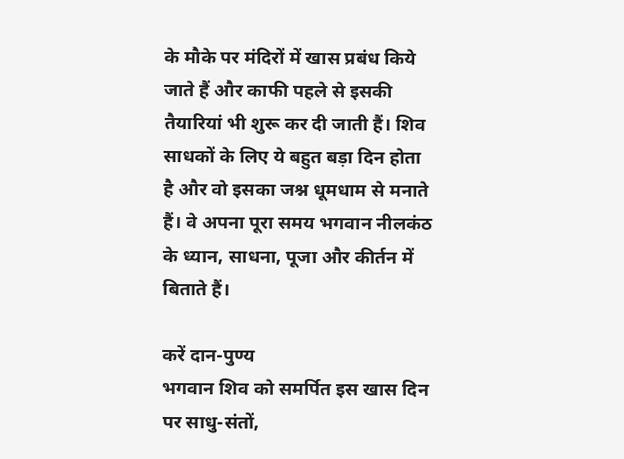के मौके पर मंदिरों में खास प्रबंध किये जाते हैं और काफी पहले से इसकी तैयारियां भी शुरू कर दी जाती हैं। शिव साधकों के लिए ये बहुत बड़ा दिन होता है और वो इसका जश्न धूमधाम से मनाते हैं। वे अपना पूरा समय भगवान नीलकंठ के ध्यान, साधना, पूजा और कीर्तन में बिताते हैं।

करें दान-पुण्य
भगवान शिव को समर्पित इस खास दिन पर साधु-संतों,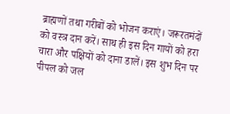ब्राह्मणों तथा गरीबों को भोजन कराएं। जरूरतमंदों को वस्त्र दान करें। साथ ही इस दिन गायों को हरा चारा और पक्षियों को दाना डालें। इस शुभ दिन पर पीपल को जल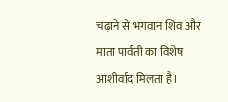चढ़ाने से भगवान शिव और माता पार्वती का विशेष आशीर्वाद मिलता है।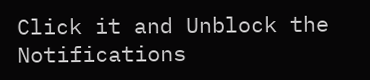Click it and Unblock the Notifications